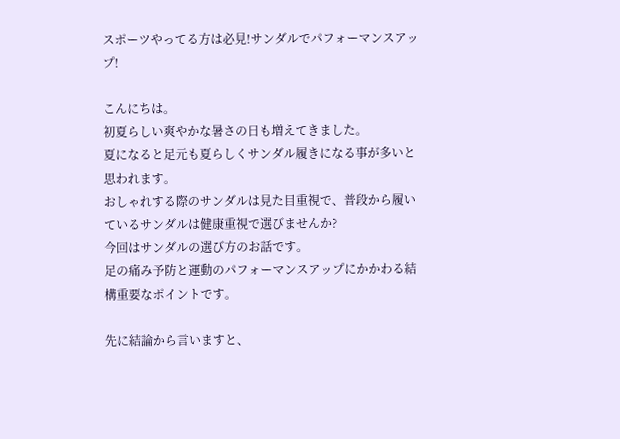スポーツやってる方は必見!サンダルでパフォーマンスアップ!

こんにちは。
初夏らしい爽やかな暑さの日も増えてきました。
夏になると足元も夏らしくサンダル履きになる事が多いと思われます。
おしゃれする際のサンダルは見た目重視で、普段から履いているサンダルは健康重視で選びませんか?
今回はサンダルの選び方のお話です。
足の痛み予防と運動のパフォーマンスアップにかかわる結構重要なポイントです。

先に結論から言いますと、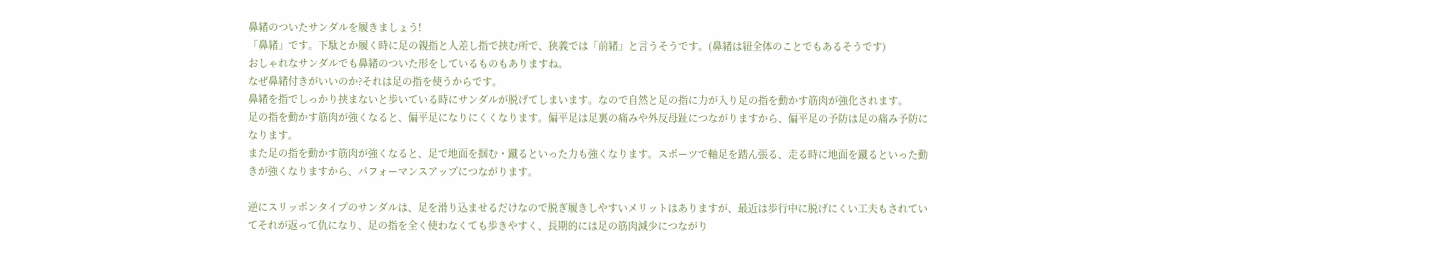鼻緒のついたサンダルを履きましょう!
「鼻緒」です。下駄とか履く時に足の親指と人差し指で挟む所で、狭義では「前緒」と言うそうです。(鼻緒は紐全体のことでもあるそうです)
おしゃれなサンダルでも鼻緒のついた形をしているものもありますね。
なぜ鼻緒付きがいいのか?それは足の指を使うからです。
鼻緒を指でしっかり挟まないと歩いている時にサンダルが脱げてしまいます。なので自然と足の指に力が入り足の指を動かす筋肉が強化されます。
足の指を動かす筋肉が強くなると、偏平足になりにくくなります。偏平足は足裏の痛みや外反母趾につながりますから、偏平足の予防は足の痛み予防になります。
また足の指を動かす筋肉が強くなると、足で地面を掴む・蹴るといった力も強くなります。スポーツで軸足を踏ん張る、走る時に地面を蹴るといった動きが強くなりますから、パフォーマンスアップにつながります。

逆にスリッポンタイプのサンダルは、足を滑り込ませるだけなので脱ぎ履きしやすいメリットはありますが、最近は歩行中に脱げにくい工夫もされていてそれが返って仇になり、足の指を全く使わなくても歩きやすく、長期的には足の筋肉減少につながり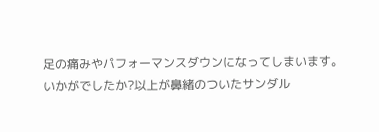足の痛みやパフォーマンスダウンになってしまいます。
いかがでしたか?以上が鼻緒のついたサンダル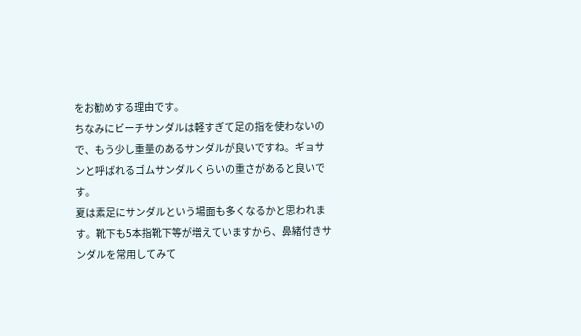をお勧めする理由です。
ちなみにビーチサンダルは軽すぎて足の指を使わないので、もう少し重量のあるサンダルが良いですね。ギョサンと呼ばれるゴムサンダルくらいの重さがあると良いです。
夏は素足にサンダルという場面も多くなるかと思われます。靴下も5本指靴下等が増えていますから、鼻緒付きサンダルを常用してみて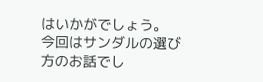はいかがでしょう。
今回はサンダルの選び方のお話でし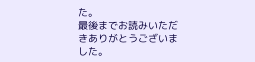た。
最後までお読みいただきありがとうございました。